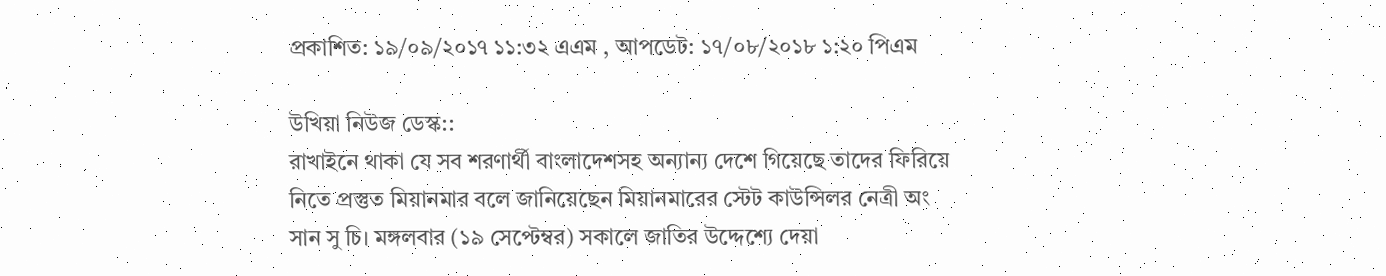প্রকাশিত: ১৯/০৯/২০১৭ ১১:৩২ এএম , আপডেট: ১৭/০৮/২০১৮ ১:২০ পিএম

উখিয়া নিউজ ডেস্ক::
রাখাইনে থাকা যে সব শরণার্থী বাংলাদেশসহ অন্যান্য দেশে গিয়েছে তাদের ফিরিয়ে নিতে প্রস্তুত মিয়ানমার বলে জানিয়েছেন মিয়ানমারের স্টেট কাউন্সিলর নেত্রী অং সান সু চি। মঙ্গলবার (১৯ সেপ্টেম্বর) সকালে জাতির উদ্দেশ্যে দেয়া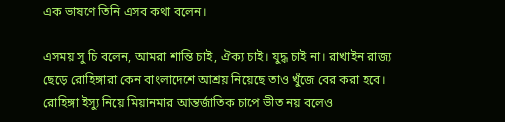এক ভাষণে তিনি এসব কথা বলেন।

এসময় সু চি বলেন, আমরা শান্তি চাই, ঐক্য চাই। যুদ্ধ চাই না। রাখাইন রাজ্য ছেড়ে রোহিঙ্গারা কেন বাংলাদেশে আশ্রয় নিয়েছে তাও খুঁজে বের করা হবে। রোহিঙ্গা ইস্যু নিয়ে মিয়ানমার আন্তর্জাতিক চাপে ভীত নয় বলেও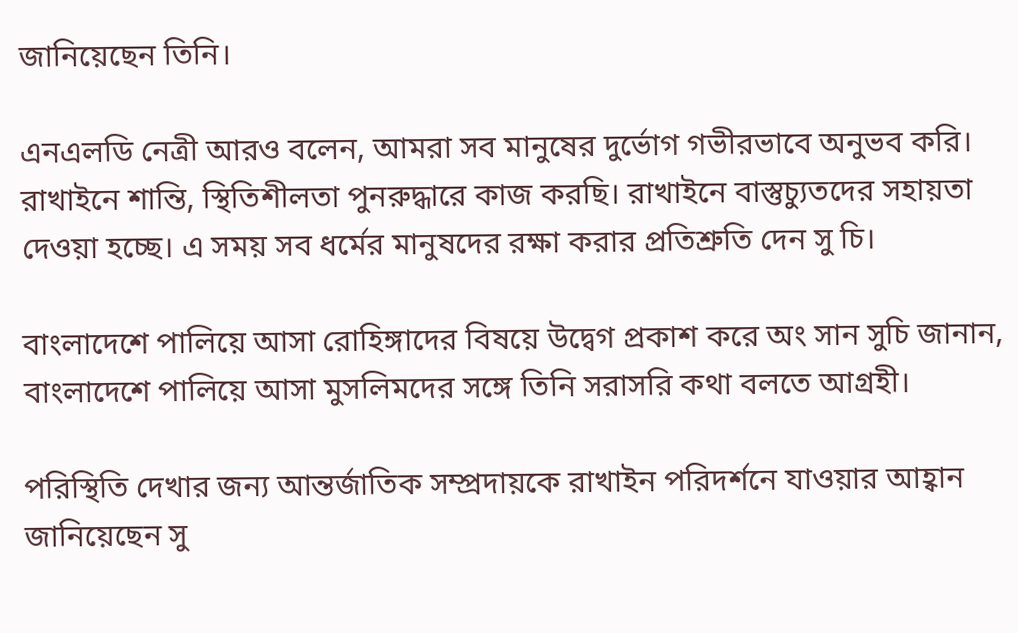জানিয়েছেন তিনি।

এনএলডি নেত্রী আরও বলেন, আমরা সব মানুষের দুর্ভোগ গভীরভাবে অনুভব করি। রাখাইনে শান্তি, স্থিতিশীলতা পুনরুদ্ধারে কাজ করছি। রাখাইনে বাস্তুচ্যুতদের সহায়তা দেওয়া হচ্ছে। এ সময় সব ধর্মের মানুষদের রক্ষা করার প্রতিশ্রুতি দেন সু চি।

বাংলাদেশে পালিয়ে আসা রোহিঙ্গাদের বিষয়ে উদ্বেগ প্রকাশ করে অং সান সুচি জানান, বাংলাদেশে পালিয়ে আসা মুসলিমদের সঙ্গে তিনি সরাসরি কথা বলতে আগ্রহী।

পরিস্থিতি দেখার জন্য আন্তর্জাতিক সম্প্রদায়কে রাখাইন পরিদর্শনে যাওয়ার আহ্বান জানিয়েছেন সু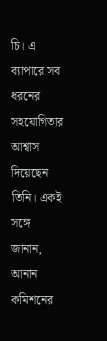চি। এ ব্যাপারে সব ধরনের সহযোগিতার আশ্বাস দিয়েছেন তিনি। একই সঙ্গে জানান, আনান কমিশনের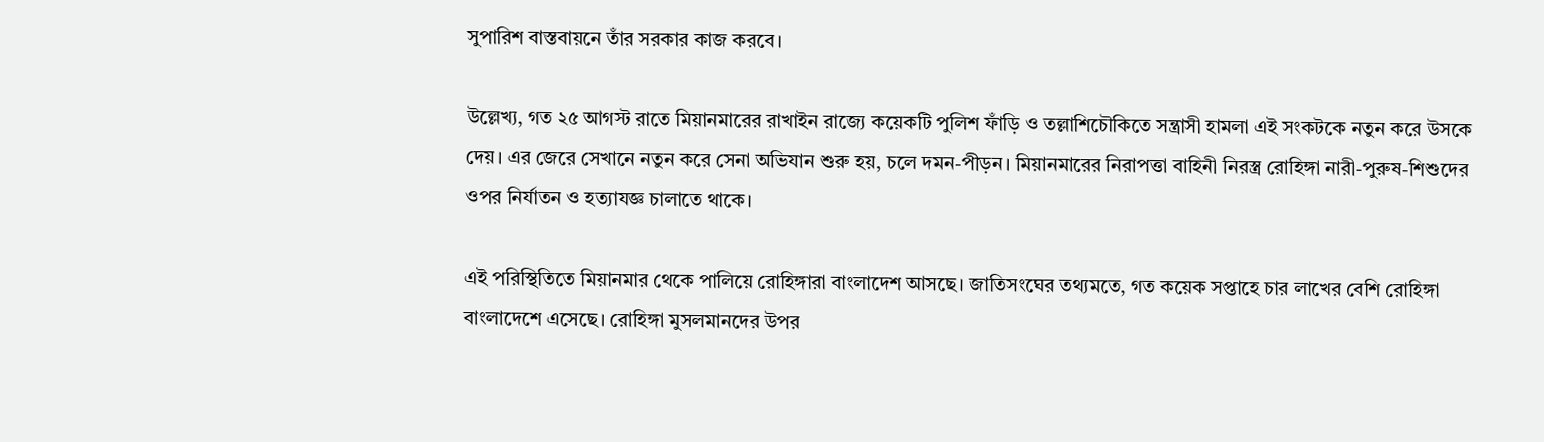সুপারিশ বাস্তবায়নে তাঁর সরকার কাজ করবে।

উল্লেখ্য, গত ২৫ আগস্ট রাতে মিয়ানমারের রাখাইন রাজ্যে কয়েকটি পুলিশ ফাঁড়ি ও তল্লাশিচৌকিতে সন্ত্রাসী হামলা এই সংকটকে নতুন করে উসকে দেয়। এর জেরে সেখানে নতুন করে সেনা অভিযান শুরু হয়, চলে দমন-পীড়ন। মিয়ানমারের নিরাপত্তা বাহিনী নিরস্ত্র রোহিঙ্গা নারী-পুরুষ-শিশুদের ওপর নির্যাতন ও হত্যাযজ্ঞ চালাতে থাকে।

এই পরিস্থিতিতে মিয়ানমার থেকে পালিয়ে রোহিঙ্গারা বাংলাদেশ আসছে। জাতিসংঘের তথ্যমতে, গত কয়েক সপ্তাহে চার লাখের বেশি রোহিঙ্গা বাংলাদেশে এসেছে। রোহিঙ্গা মুসলমানদের উপর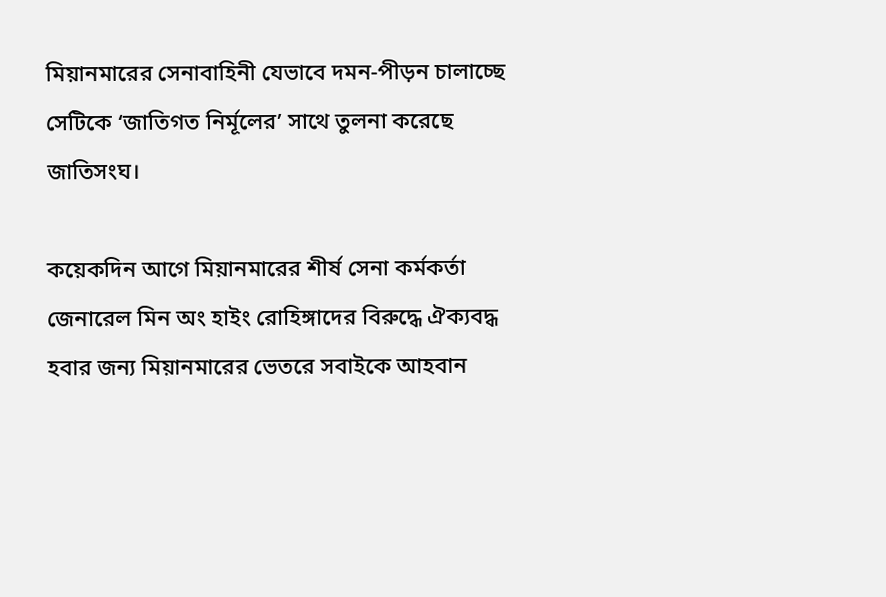মিয়ানমারের সেনাবাহিনী যেভাবে দমন-পীড়ন চালাচ্ছে সেটিকে ‘জাতিগত নির্মূলের’ সাথে তুলনা করেছে জাতিসংঘ।

কয়েকদিন আগে মিয়ানমারের শীর্ষ সেনা কর্মকর্তা জেনারেল মিন অং হাইং রোহিঙ্গাদের বিরুদ্ধে ঐক্যবদ্ধ হবার জন্য মিয়ানমারের ভেতরে সবাইকে আহবান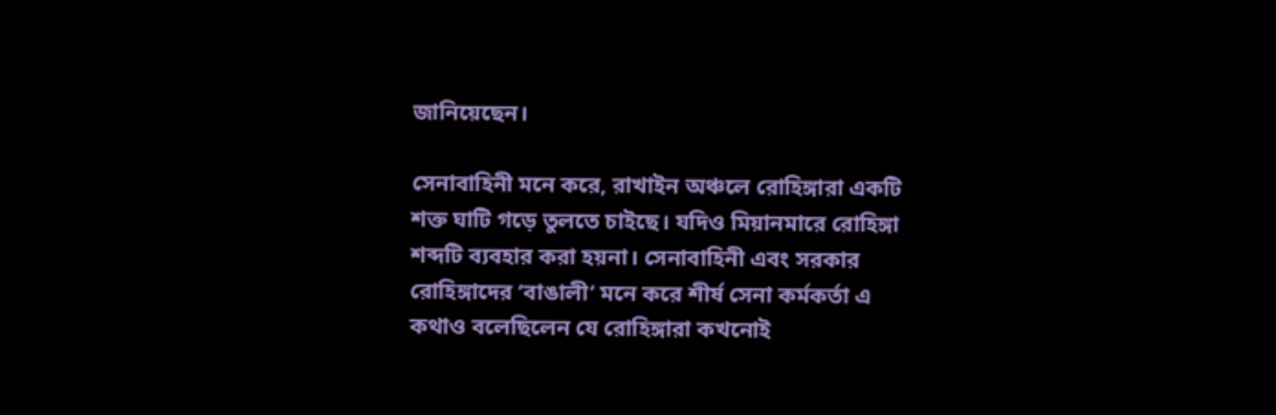জানিয়েছেন।

সেনাবাহিনী মনে করে, রাখাইন অঞ্চলে রোহিঙ্গারা একটি শক্ত ঘাটি গড়ে তুলতে চাইছে। যদিও মিয়ানমারে রোহিঙ্গা শব্দটি ব্যবহার করা হয়না। সেনাবাহিনী এবং সরকার রোহিঙ্গাদের ‘বাঙালী’ মনে করে শীর্ষ সেনা কর্মকর্তা এ কথাও বলেছিলেন যে রোহিঙ্গারা কখনোই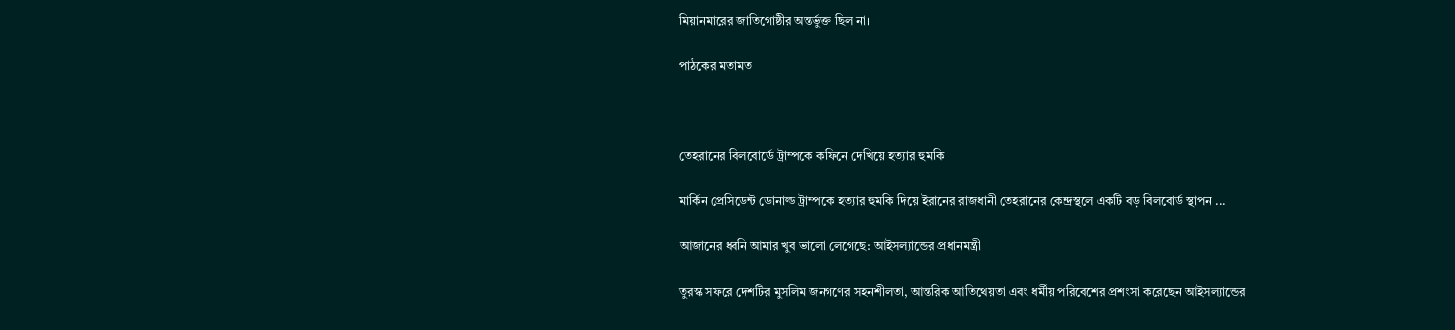মিয়ানমারের জাতিগোষ্ঠীর অন্তর্ভুক্ত ছিল না।

পাঠকের মতামত



তেহরানের বিলবোর্ডে ট্রাম্পকে কফিনে দেখিয়ে হত্যার হুমকি

মার্কিন প্রেসিডেন্ট ডোনাল্ড ট্রাম্পকে হত্যার হুমকি দিয়ে ইরানের রাজধানী তেহরানের কেন্দ্রস্থলে একটি বড় বিলবোর্ড স্থাপন ...

আজানের ধ্বনি আমার খুব ভালো লেগেছে: আইসল্যান্ডের প্রধানমন্ত্রী

তুরস্ক সফরে দেশটির মুসলিম জনগণের সহনশীলতা, আন্তরিক আতিথেয়তা এবং ধর্মীয় পরিবেশের প্রশংসা করেছেন আইসল্যান্ডের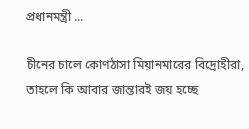প্রধানমন্ত্রী ...

চীনের চালে কোণঠাসা মিয়ানমারের বিদ্রোহীরা, তাহলে কি আবার জান্তারই জয় হচ্ছে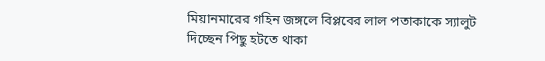মিয়ানমারের গহিন জঙ্গলে বিপ্লবের লাল পতাকাকে স্যালুট দিচ্ছেন পিছু হটতে থাকা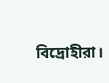বিদ্রোহীরা।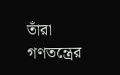তাঁরা গণতন্ত্রের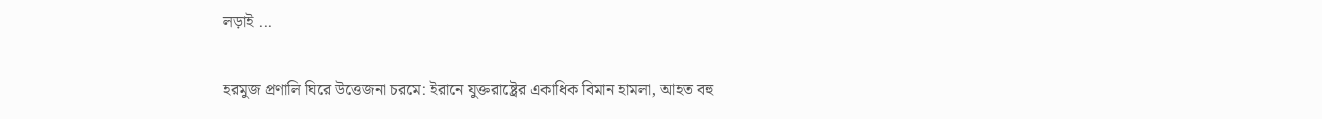লড়াই ...

হরমুজ প্রণালি ঘিরে উত্তেজনা চরমে: ইরানে যুক্তরাষ্ট্রের একাধিক বিমান হামলা, আহত বহু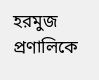হরমুজ প্রণালিকে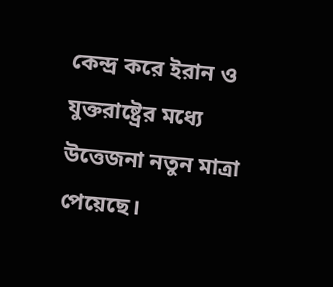কেন্দ্র করে ইরান ও যুক্তরাষ্ট্রের মধ্যে উত্তেজনা নতুন মাত্রা পেয়েছে।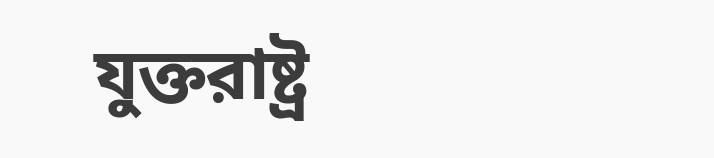যুক্তরাষ্ট্র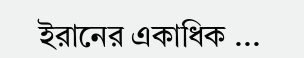ইরানের একাধিক ...